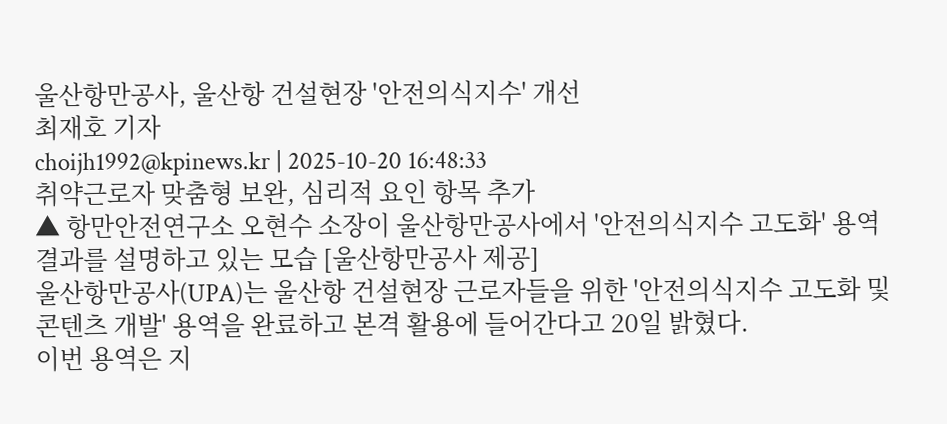울산항만공사, 울산항 건설현장 '안전의식지수' 개선
최재호 기자
choijh1992@kpinews.kr | 2025-10-20 16:48:33
취약근로자 맞춤형 보완, 심리적 요인 항목 추가
▲ 항만안전연구소 오현수 소장이 울산항만공사에서 '안전의식지수 고도화' 용역 결과를 설명하고 있는 모습 [울산항만공사 제공]
울산항만공사(UPA)는 울산항 건설현장 근로자들을 위한 '안전의식지수 고도화 및 콘텐츠 개발' 용역을 완료하고 본격 활용에 들어간다고 20일 밝혔다.
이번 용역은 지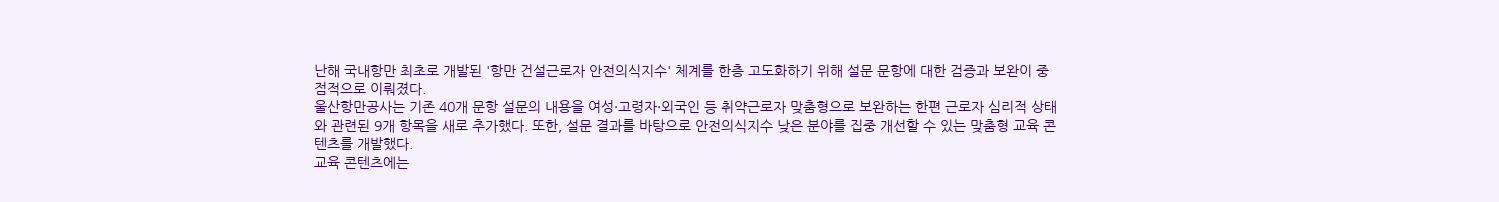난해 국내항만 최초로 개발된 '항만 건설근로자 안전의식지수' 체계를 한층 고도화하기 위해 설문 문항에 대한 검증과 보완이 중점적으로 이뤄졌다.
울산항만공사는 기존 40개 문항 설문의 내용을 여성·고령자·외국인 등 취약근로자 맞춤형으로 보완하는 한편 근로자 심리적 상태와 관련된 9개 항목을 새로 추가했다. 또한, 설문 결과를 바탕으로 안전의식지수 낮은 분야를 집중 개선할 수 있는 맞춤형 교육 콘텐츠를 개발했다.
교육 콘텐츠에는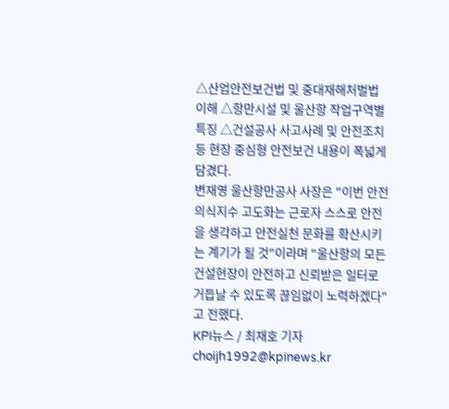△산업안전보건법 및 중대재해처벌법 이해 △항만시설 및 울산항 작업구역별 특징 △건설공사 사고사례 및 안전조치 등 현장 중심형 안전보건 내용이 폭넓게 담겼다.
변재영 울산항만공사 사장은 "이번 안전의식지수 고도화는 근로자 스스로 안전을 생각하고 안전실천 문화를 확산시키는 계기가 될 것"이라며 "울산항의 모든 건설현장이 안전하고 신뢰받은 일터로 거듭날 수 있도록 끊임없이 노력하겠다"고 전했다.
KPI뉴스 / 최재호 기자 choijh1992@kpinews.kr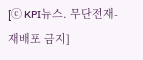[ⓒ KPI뉴스. 무단전재-재배포 금지]